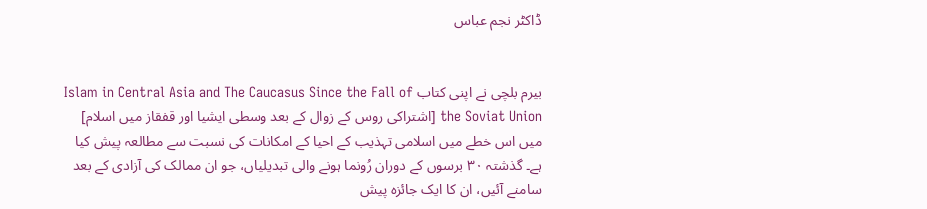ڈاکٹر نجم عباس


بیرم بلچی نے اپنی کتاب Islam in Central Asia and The Caucasus Since the Fall of the Soviat Union [اشتراکی روس کے زوال کے بعد وسطی ایشیا اور قفقاز میں اسلام] میں اس خطے میں اسلامی تہذیب کے احیا کے امکانات کی نسبت سے مطالعہ پیش کیا ہے۔ گذشتہ ۳۰ برسوں کے دوران رُونما ہونے والی تبدیلیاں، جو ان ممالک کی آزادی کے بعد سامنے آئیں، ان کا ایک جائزہ پیش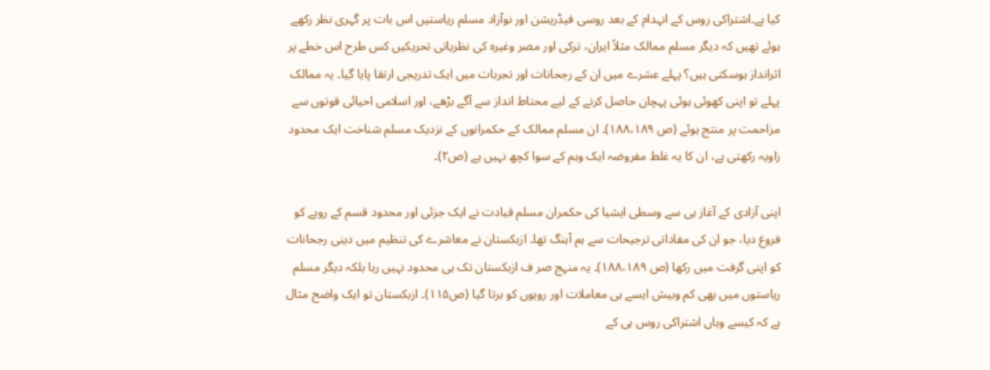کیا ہے۔اشتراکی روس کے انہدام کے بعد روسی فیڈریشن اور نوآزاد مسلم ریاستیں اس بات پر گہری نظر رکھے ہوئے تھیں کہ دیگر مسلم ممالک مثلاً ایران، ترکی اور مصر وغیرہ کی نظریاتی تحریکیں کس طرح اس خطے پر اثرانداز ہوسکتی ہیں؟ پہلے عشرے میں ان کے رجحانات اور تجربات میں ایک تدریجی ارتقا پایا گیا۔ یہ ممالک پہلے تو اپنی کھوئی ہوئی پہچان حاصل کرنے کے لیے محتاط انداز سے آگے بڑھے، اور اسلامی احیائی قوتوں سے مزاحمت پر منتج ہوئے (ص ۱۸۸،۱۸۹)۔ ان مسلم ممالک کے حکمرانوں کے نزدیک مسلم شناخت ایک محدود زاویہ رکھتی ہے، ان کا یہ غلط مفروضہ ایک وہم کے سوا کچھ نہیں ہے (ص۲)۔

اپنی آزادی کے آغاز ہی سے وسطی ایشیا کی حکمران مسلم قیادت نے ایک جزئی اور محدود قسم کے رویے کو فروغ دیا، جو ان کی مفاداتی ترجیحات سے ہم آہنگ تھا۔ ازبکستان نے معاشرے کی تنظیم میں دینی رجحانات کو اپنی گرفت میں رکھا (ص ۱۸۸،۱۸۹)۔ یہ منہج صر ف ازبکستان تک ہی محدود نہیں رہا بلکہ دیگر مسلم ریاستوں میں بھی کم وبیش ایسے ہی معاملات اور رویوں کو برتا گیا (ص۱۱۵)۔ ازبکستان تو ایک واضح مثال ہے کہ کیسے وہاں اشتراکی روس ہی کے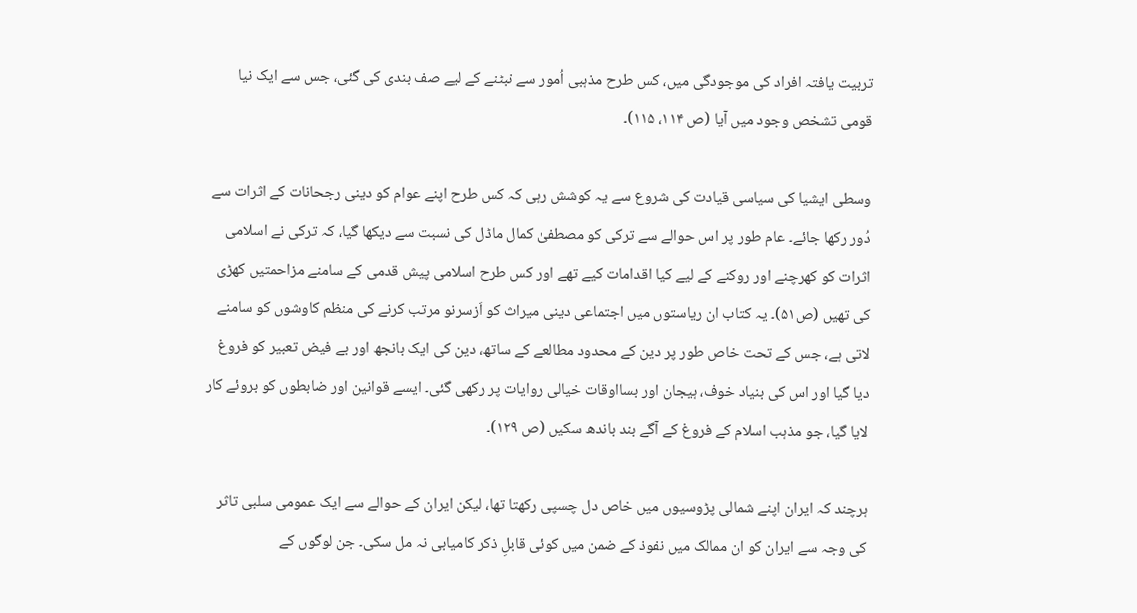تربیت یافتہ افراد کی موجودگی میں، کس طرح مذہبی اُمور سے نبٹنے کے لیے صف بندی کی گئی، جس سے ایک نیا قومی تشخص وجود میں آیا (ص ۱۱۴، ۱۱۵)۔

وسطی ایشیا کی سیاسی قیادت کی شروع سے یہ کوشش رہی کہ کس طرح اپنے عوام کو دینی رجحانات کے اثرات سے دُور رکھا جائے۔ عام طور پر اس حوالے سے ترکی کو مصطفیٰ کمال ماڈل کی نسبت سے دیکھا گیا، کہ ترکی نے اسلامی اثرات کو کھرچنے اور روکنے کے لیے کیا اقدامات کیے تھے اور کس طرح اسلامی پیش قدمی کے سامنے مزاحمتیں کھڑی کی تھیں (ص۵۱)۔ یہ کتاب ان ریاستوں میں اجتماعی دینی میراث کو اَزسرنو مرتب کرنے کی منظم کاوشوں کو سامنے لاتی ہے، جس کے تحت خاص طور پر دین کے محدود مطالعے کے ساتھ، دین کی ایک بانجھ اور بے فیض تعبیر کو فروغ دیا گیا اور اس کی بنیاد خوف، ہیجان اور بسااوقات خیالی روایات پر رکھی گئی۔ ایسے قوانین اور ضابطوں کو بروئے کار لایا گیا، جو مذہب اسلام کے فروغ کے آگے بند باندھ سکیں (ص ۱۲۹)۔

ہرچند کہ ایران اپنے شمالی پڑوسیوں میں خاص دل چسپی رکھتا تھا، لیکن ایران کے حوالے سے ایک عمومی سلبی تاثر کی وجہ سے ایران کو ان ممالک میں نفوذ کے ضمن میں کوئی قابلِ ذکر کامیابی نہ مل سکی۔ جن لوگوں کے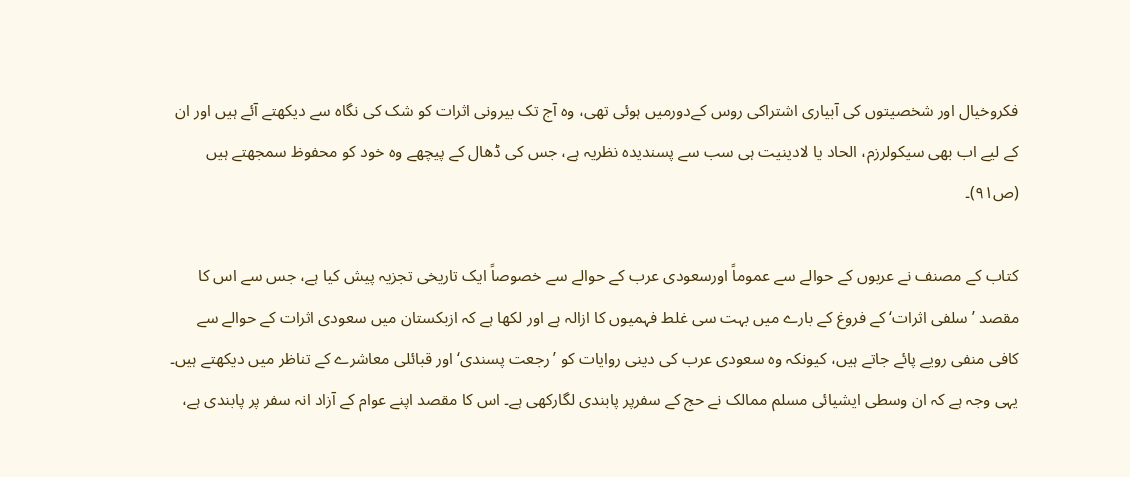فکروخیال اور شخصیتوں کی آبیاری اشتراکی روس کےدورمیں ہوئی تھی، وہ آج تک بیرونی اثرات کو شک کی نگاہ سے دیکھتے آئے ہیں اور ان کے لیے اب بھی سیکولرزم، الحاد یا لادینیت ہی سب سے پسندیدہ نظریہ ہے، جس کی ڈھال کے پیچھے وہ خود کو محفوظ سمجھتے ہیں (ص۹۱)۔

کتاب کے مصنف نے عربوں کے حوالے سے عموماً اورسعودی عرب کے حوالے سے خصوصاً ایک تاریخی تجزیہ پیش کیا ہے، جس سے اس کا مقصد ’سلفی اثرات‘ کے فروغ کے بارے میں بہت سی غلط فہمیوں کا ازالہ ہے اور لکھا ہے کہ ازبکستان میں سعودی اثرات کے حوالے سے کافی منفی رویے پائے جاتے ہیں، کیونکہ وہ سعودی عرب کی دینی روایات کو ’رجعت پسندی‘ اور قبائلی معاشرے کے تناظر میں دیکھتے ہیں۔ یہی وجہ ہے کہ ان وسطی ایشیائی مسلم ممالک نے حج کے سفرپر پابندی لگارکھی ہے۔ اس کا مقصد اپنے عوام کے آزاد انہ سفر پر پابندی ہے،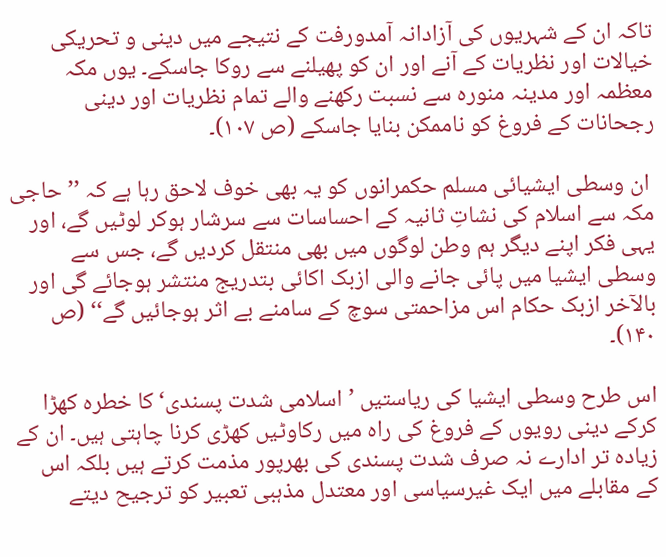تاکہ ان کے شہریوں کی آزادانہ آمدورفت کے نتیجے میں دینی و تحریکی خیالات اور نظریات کے آنے اور ان کو پھیلنے سے روکا جاسکے۔ یوں مکہ معظمہ اور مدینہ منورہ سے نسبت رکھنے والے تمام نظریات اور دینی رجحانات کے فروغ کو ناممکن بنایا جاسکے (ص ۱۰۷)۔

 ان وسطی ایشیائی مسلم حکمرانوں کو یہ بھی خوف لاحق رہا ہے کہ ’’حاجی مکہ سے اسلام کی نشاتِ ثانیہ کے احساسات سے سرشار ہوکر لوٹیں گے، اور یہی فکر اپنے دیگر ہم وطن لوگوں میں بھی منتقل کردیں گے، جس سے وسطی ایشیا میں پائی جانے والی ازبک اکائی بتدریج منتشر ہوجائے گی اور بالآخر ازبک حکام اس مزاحمتی سوچ کے سامنے بے اثر ہوجائیں گے‘‘ (ص ۱۴۰)۔

اس طرح وسطی ایشیا کی ریاستیں ’اسلامی شدت پسندی‘ کا خطرہ کھڑا کرکے دینی رویوں کے فروغ کی راہ میں رکاوٹیں کھڑی کرنا چاہتی ہیں۔ ان کے زیادہ تر ادارے نہ صرف شدت پسندی کی بھرپور مذمت کرتے ہیں بلکہ اس کے مقابلے میں ایک غیرسیاسی اور معتدل مذہبی تعبیر کو ترجیح دیتے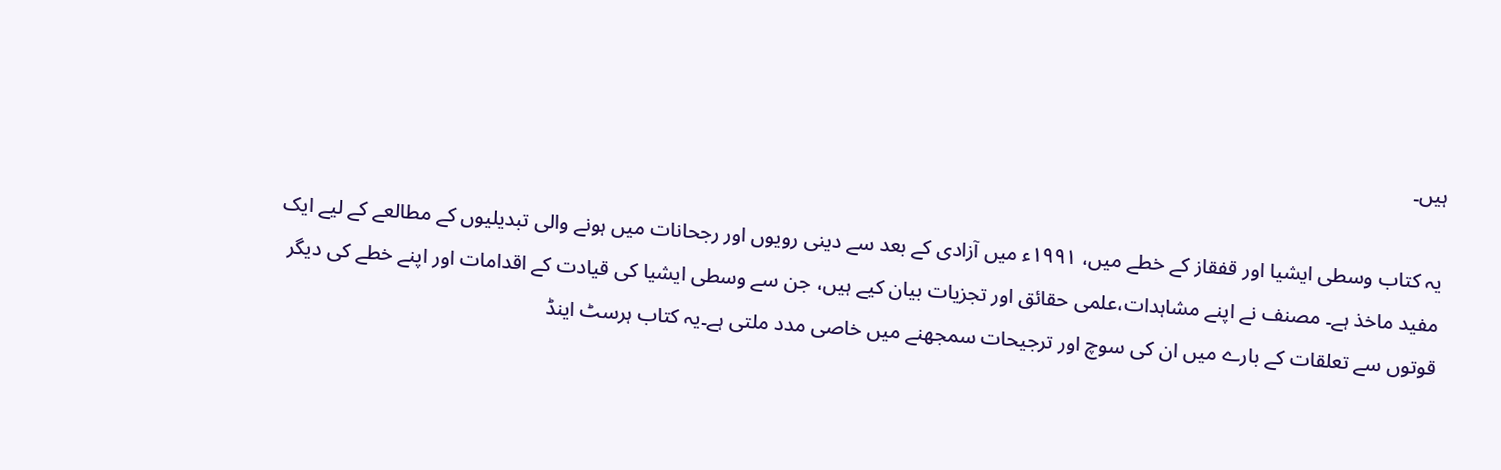ہیں۔

یہ کتاب وسطی ایشیا اور قفقاز کے خطے میں، ۱۹۹۱ء میں آزادی کے بعد سے دینی رویوں اور رجحانات میں ہونے والی تبدیلیوں کے مطالعے کے لیے ایک مفید ماخذ ہے۔ مصنف نے اپنے مشاہدات،علمی حقائق اور تجزیات بیان کیے ہیں، جن سے وسطی ایشیا کی قیادت کے اقدامات اور اپنے خطے کی دیگر قوتوں سے تعلقات کے بارے میں ان کی سوچ اور ترجیحات سمجھنے میں خاصی مدد ملتی ہے۔یہ کتاب ہرسٹ اینڈ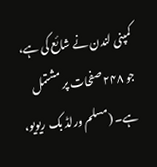کمپنی لندن نے شائع کی ہے، جو ۲۴۸ صفحات پر مشتمل ہے۔ (مسلم ورلڈ بک ریویو،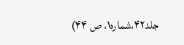جلد۴۲،شمارہ۱، ص ۴۴)